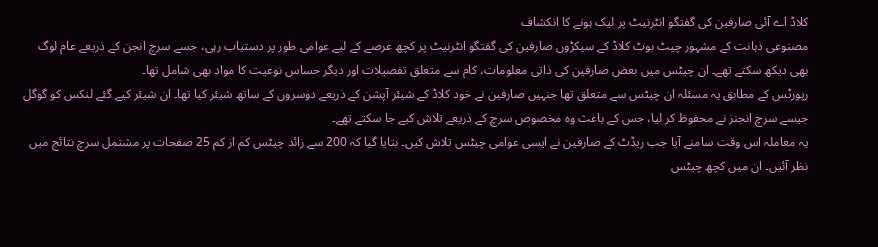کلاڈ اے آئی صارفین کی گفتگو انٹرنیٹ پر لیک ہونے کا انکشاف
مصنوعی ذہانت کے مشہور چیٹ بوٹ کلاڈ کے سیکڑوں صارفین کی گفتگو انٹرنیٹ پر کچھ عرصے کے لیے عوامی طور پر دستیاب رہی، جسے سرچ انجن کے ذریعے عام لوگ بھی دیکھ سکتے تھے۔ ان چیٹس میں بعض صارفین کی ذاتی معلومات، کام سے متعلق تفصیلات اور دیگر حساس نوعیت کا مواد بھی شامل تھا۔
رپورٹس کے مطابق یہ مسئلہ ان چیٹس سے متعلق تھا جنہیں صارفین نے خود کلاڈ کے شیئر آپشن کے ذریعے دوسروں کے ساتھ شیئر کیا تھا۔ ان شیئر کیے گئے لنکس کو گوگل جیسے سرچ انجنز نے محفوظ کر لیا، جس کے باعث وہ مخصوص سرچ کے ذریعے تلاش کیے جا سکتے تھے۔
یہ معاملہ اس وقت سامنے آیا جب ریڈٹ کے صارفین نے ایسی عوامی چیٹس تلاش کیں۔ بتایا گیا کہ 200 سے زائد چیٹس کم از کم 25 صفحات پر مشتمل سرچ نتائج میں نظر آئیں۔ ان میں کچھ چیٹس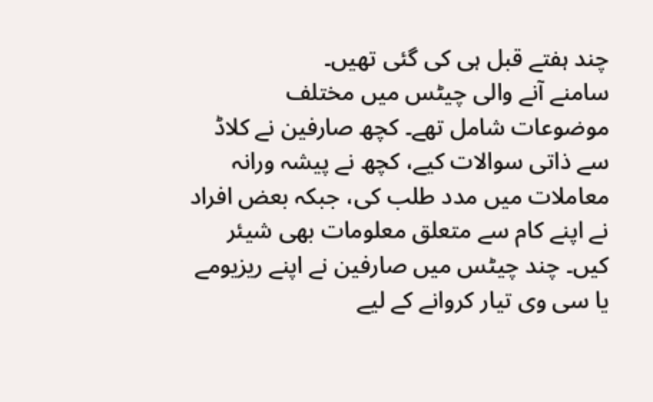چند ہفتے قبل ہی کی گئی تھیں۔
سامنے آنے والی چیٹس میں مختلف موضوعات شامل تھے۔ کچھ صارفین نے کلاڈ سے ذاتی سوالات کیے، کچھ نے پیشہ ورانہ معاملات میں مدد طلب کی، جبکہ بعض افراد نے اپنے کام سے متعلق معلومات بھی شیئر کیں۔ چند چیٹس میں صارفین نے اپنے ریزیومے یا سی وی تیار کروانے کے لیے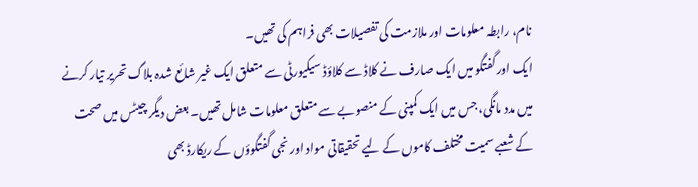نام، رابطہ معلومات اور ملازمت کی تفصیلات بھی فراہم کی تھیں۔
ایک اور گفتگو میں ایک صارف نے کلاڈ سے کلاؤڈ سیکیورٹی سے متعلق ایک غیر شائع شدہ بلاگ تحریر تیار کرنے میں مدد مانگی، جس میں ایک کمپنی کے منصوبے سے متعلق معلومات شامل تھیں۔ بعض دیگر چیٹس میں صحت کے شعبے سمیت مختلف کاموں کے لیے تحقیقاتی مواد اور نجی گفتگوؤں کے ریکارڈ بھی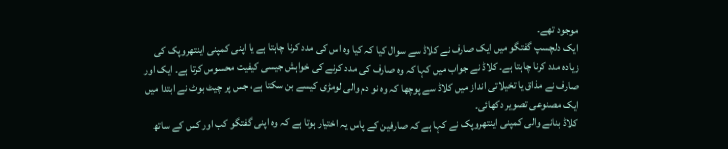موجود تھے۔
ایک دلچسپ گفتگو میں ایک صارف نے کلاڈ سے سوال کیا کہ کیا وہ اس کی مدد کرنا چاہتا ہے یا اپنی کمپنی اینتھروپک کی زیادہ مدد کرنا چاہتا ہے۔ کلاڈ نے جواب میں کہا کہ وہ صارف کی مدد کرنے کی خواہش جیسی کیفیت محسوس کرتا ہے۔ ایک اور صارف نے مذاق یا تخیلاتی انداز میں کلاڈ سے پوچھا کہ وہ نو دم والی لومڑی کیسے بن سکتا ہے، جس پر چیٹ بوٹ نے ابتدا میں ایک مصنوعی تصویر دکھائی۔
کلاڈ بنانے والی کمپنی اینتھروپک نے کہا ہے کہ صارفین کے پاس یہ اختیار ہوتا ہے کہ وہ اپنی گفتگو کب اور کس کے ساتھ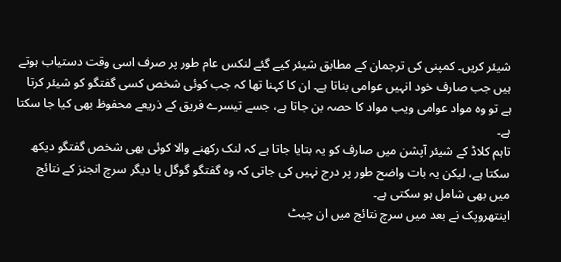شیئر کریں۔ کمپنی کی ترجمان کے مطابق شیئر کیے گئے لنکس عام طور پر صرف اسی وقت دستیاب ہوتے ہیں جب صارف خود انہیں عوامی بناتا ہے۔ ان کا کہنا تھا کہ جب کوئی شخص کسی گفتگو کو شیئر کرتا ہے تو وہ مواد عوامی ویب مواد کا حصہ بن جاتا ہے، جسے تیسرے فریق کے ذریعے محفوظ بھی کیا جا سکتا ہے۔
تاہم کلاڈ کے شیئر آپشن میں صارف کو یہ بتایا جاتا ہے کہ لنک رکھنے والا کوئی بھی شخص گفتگو دیکھ سکتا ہے، لیکن یہ بات واضح طور پر درج نہیں کی جاتی کہ وہ گفتگو گوگل یا دیگر سرچ انجنز کے نتائج میں بھی شامل ہو سکتی ہے۔
اینتھروپک نے بعد میں سرچ نتائج میں ان چیٹ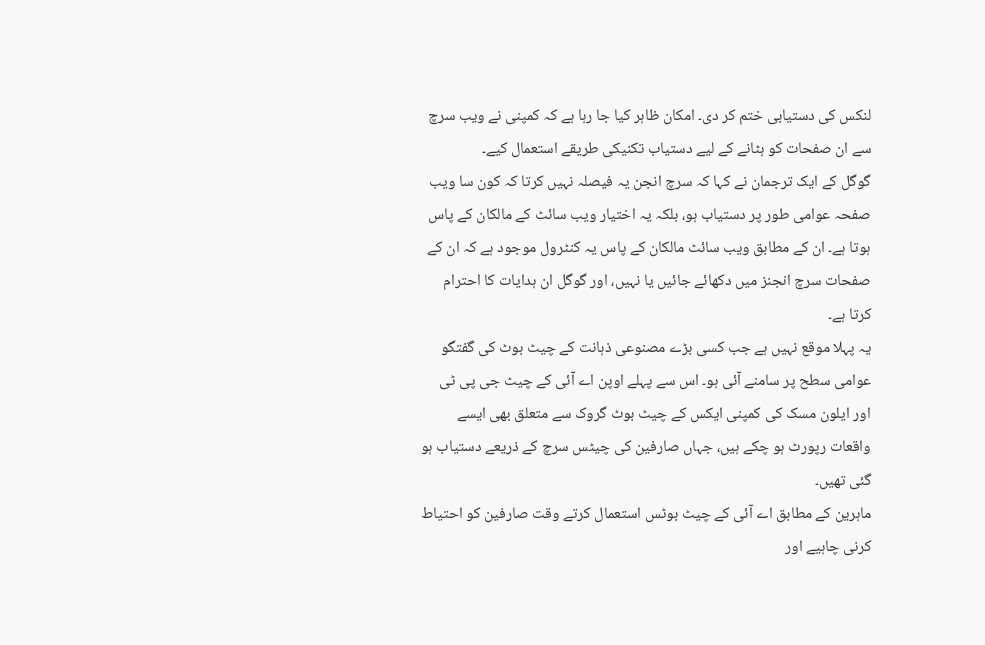لنکس کی دستیابی ختم کر دی۔ امکان ظاہر کیا جا رہا ہے کہ کمپنی نے ویب سرچ سے ان صفحات کو ہٹانے کے لیے دستیاب تکنیکی طریقے استعمال کیے۔
گوگل کے ایک ترجمان نے کہا کہ سرچ انجن یہ فیصلہ نہیں کرتا کہ کون سا ویب صفحہ عوامی طور پر دستیاب ہو، بلکہ یہ اختیار ویب سائٹ کے مالکان کے پاس ہوتا ہے۔ ان کے مطابق ویب سائٹ مالکان کے پاس یہ کنٹرول موجود ہے کہ ان کے صفحات سرچ انجنز میں دکھائے جائیں یا نہیں، اور گوگل ان ہدایات کا احترام کرتا ہے۔
یہ پہلا موقع نہیں ہے جب کسی بڑے مصنوعی ذہانت کے چیٹ بوٹ کی گفتگو عوامی سطح پر سامنے آئی ہو۔ اس سے پہلے اوپن اے آئی کے چیٹ جی پی ٹی اور ایلون مسک کی کمپنی ایکس کے چیٹ بوٹ گروک سے متعلق بھی ایسے واقعات رپورٹ ہو چکے ہیں، جہاں صارفین کی چیٹس سرچ کے ذریعے دستیاب ہو گئی تھیں۔
ماہرین کے مطابق اے آئی کے چیٹ بوٹس استعمال کرتے وقت صارفین کو احتیاط کرنی چاہیے اور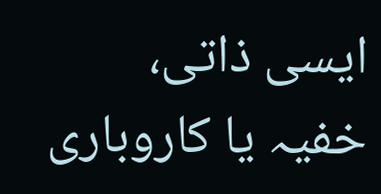ایسی ذاتی، خفیہ یا کاروباری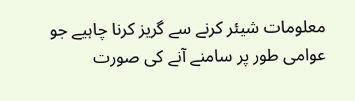معلومات شیئر کرنے سے گریز کرنا چاہیے جو عوامی طور پر سامنے آنے کی صورت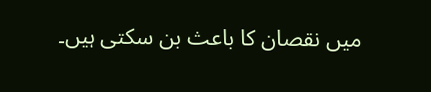میں نقصان کا باعث بن سکتی ہیں۔